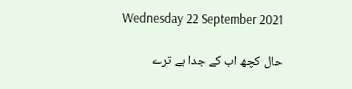Wednesday 22 September 2021

حال کچھ اب کے جدا ہے ترے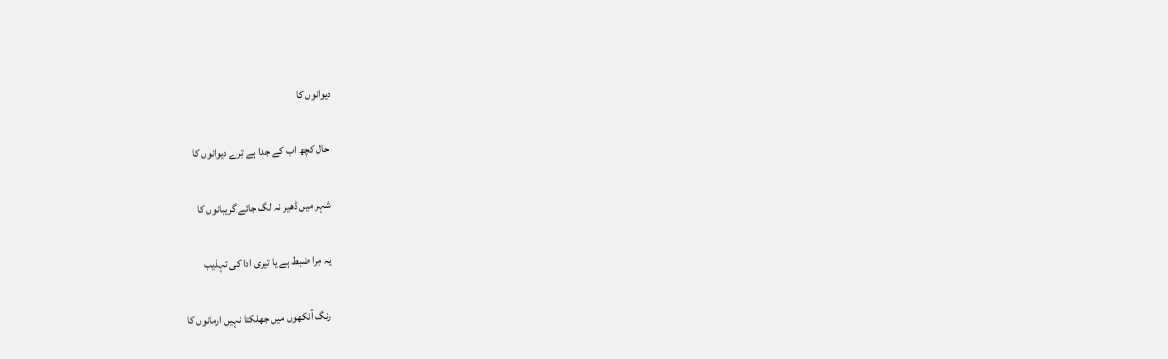دیوانوں کا

 حال کچھ اب کے جدا ہے تِرے دیوانوں کا

شہر میں ڈھیر نہ لگ جائے گریبانوں کا

یہ مِرا ضبط ہے یا تیری ادا کی تہذیب

رنگ آنکھوں میں جھلکتا نہیں ارمانوں کا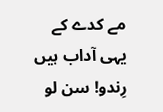مے کدے کے یہی آداب ہیں رِندو! سن لو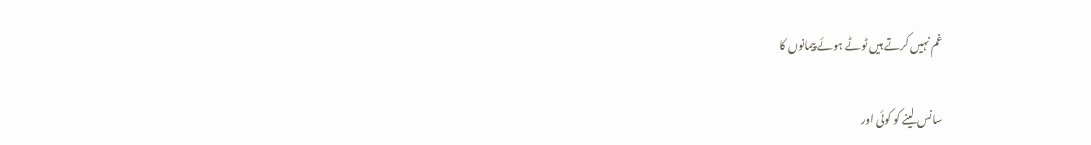غم نہیں کرتے ہیں ٹوٹے ہوئے پیمانوں کا

سانس لینے کو کوئی اور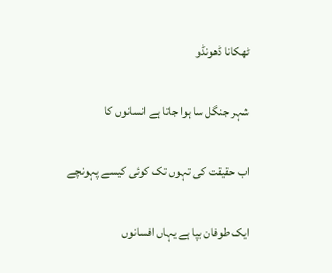ٹھکانا ڈھونڈو

شہر جنگل سا ہوا جاتا ہے انسانوں کا

اب حقیقت کی تہوں تک کوئی کیسے پہونچے

ایک طوفان بپا ہے یہاں افسانوں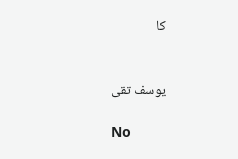کا


یوسف تقی

No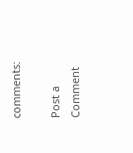comments:

Post a Comment